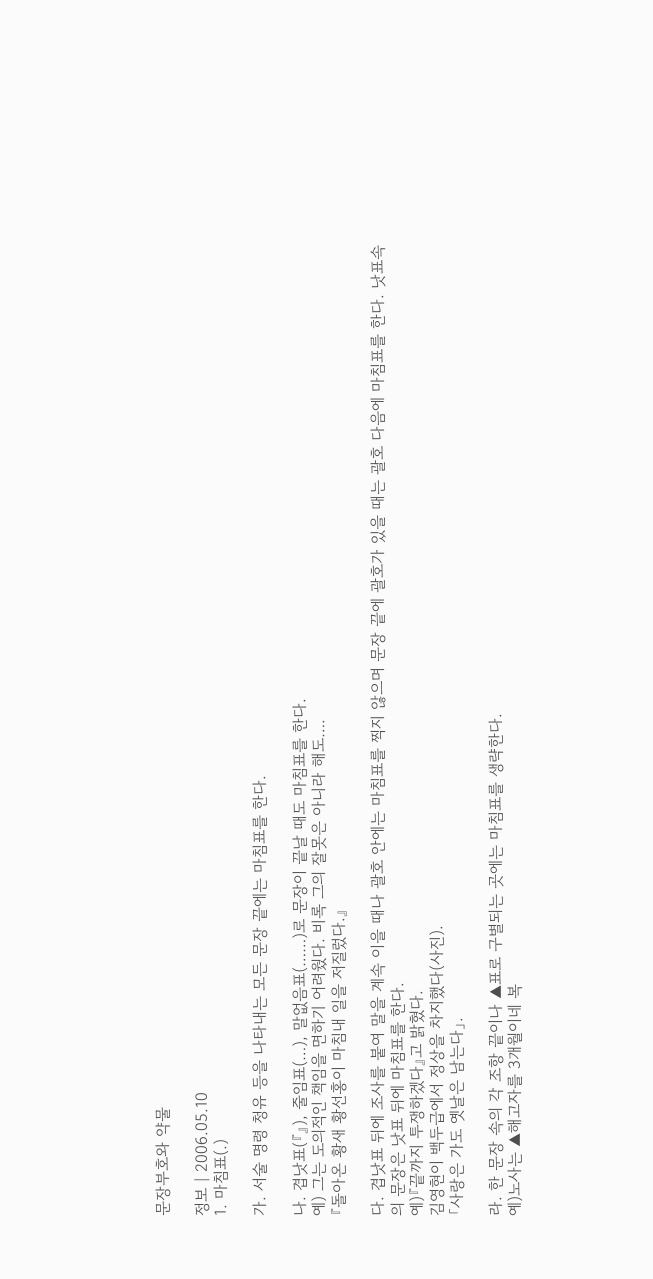문장부호와 약물

정보 | 2006.05.10
1. 마침표(.)

가. 서술 명령 청유 등을 나타내는 모든 문장 끝에는 마침표를 한다.

나. 겹낫표(『』), 줄임표(…), 말없음표(……)로 문장이 끝날 때도 마침표를 한다.
예) 그는 도의적인 책임을 면하기 어려웠다. 비록 그의 잘못은 아니라 해도….
『돌아온 황새 황선홍이 마침내 일을 저질렀다.』

다. 겹낫표 뒤에 조사를 붙여 말을 계속 이을 때나 괄호 안에는 마침표를 찍지 않으며 문장 끝에 괄호가 있을 때는 괄호 다음에 마침표를 한다. 낫표속의 문장은 낫표 뒤에 마침표를 한다.
예)『끝까지 투쟁하겠다』고 밝혔다.
김영현이 백두급에서 정상을 차지했다(사진).
「사랑은 가도 옛날은 남는다」.

라. 한 문장 속의 각 조항 끝이나 ▲표로 구별되는 곳에는 마침표를 생략한다.
예)노사는 ▲해고자를 3개월이네 복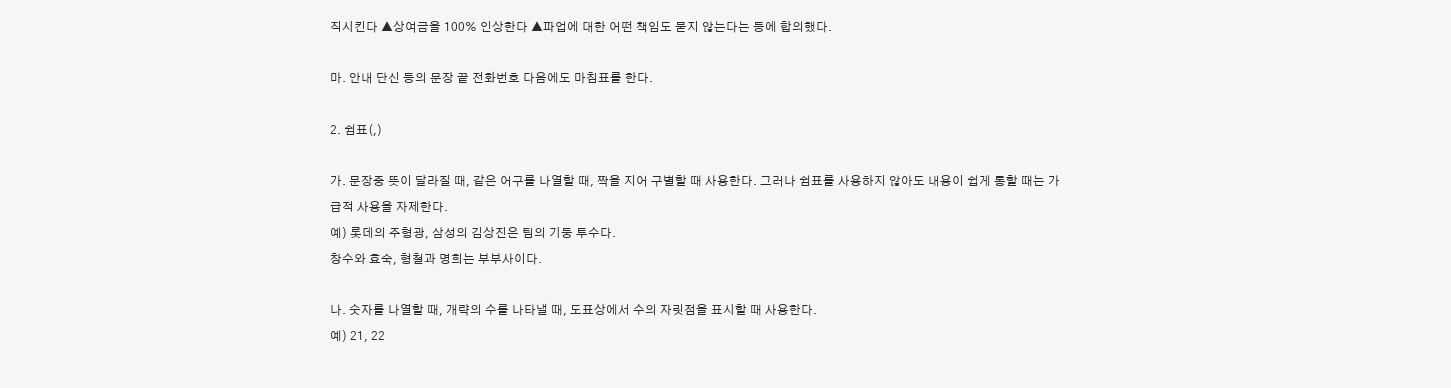직시킨다 ▲상여금을 100% 인상한다 ▲파업에 대한 어떤 책임도 묻지 않는다는 등에 합의했다.

마. 안내 단신 등의 문장 끝 전화번호 다음에도 마침표를 한다.

2. 쉼표(,)

가. 문장중 뜻이 달라질 때, 같은 어구를 나열할 때, 짝을 지어 구별할 때 사용한다. 그러나 쉼표를 사용하지 않아도 내용이 쉽게 통할 때는 가급적 사용을 자제한다.
예) 롯데의 주형광, 삼성의 김상진은 팀의 기둥 투수다.
창수와 효숙, 형철과 명희는 부부사이다.

나. 숫자를 나열할 때, 개략의 수를 나타낼 때, 도표상에서 수의 자릿점을 표시할 때 사용한다.
예) 21, 22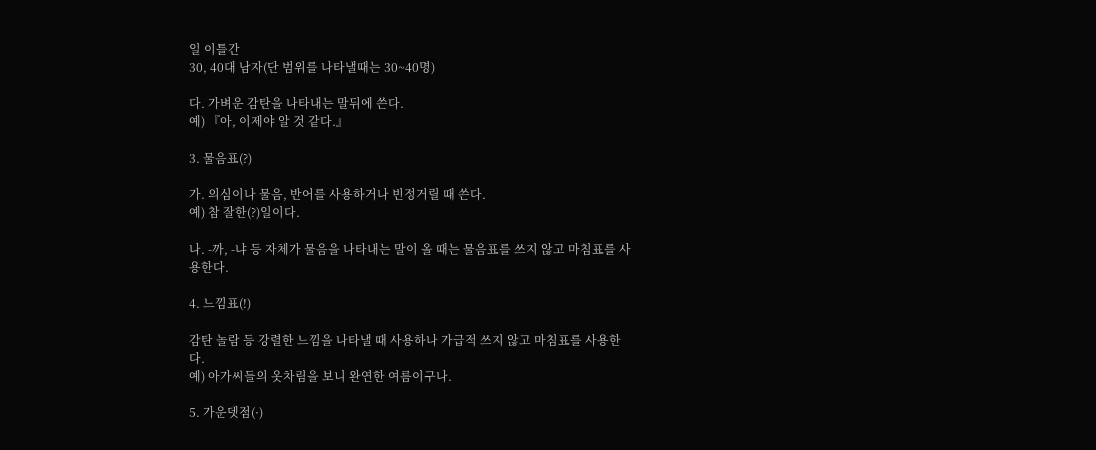일 이틀간
30, 40대 남자(단 범위를 나타낼때는 30~40명)

다. 가벼운 감탄을 나타내는 말뒤에 쓴다.
예) 『아, 이제야 알 것 같다.』

3. 물음표(?)

가. 의심이나 물음, 반어를 사용하거나 빈정거릴 때 쓴다.
예) 참 잘한(?)일이다.

나. -까, -냐 등 자체가 물음을 나타내는 말이 올 때는 물음표를 쓰지 않고 마침표를 사용한다.

4. 느낌표(!)

감탄 놀람 등 강렬한 느낌을 나타낼 때 사용하나 가급적 쓰지 않고 마침표를 사용한다.
예) 아가씨들의 옷차림을 보니 완연한 여름이구나.

5. 가운뎃점(·)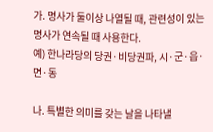가. 명사가 둘이상 나열될 때, 관련성이 있는 명사가 연속될 때 사용한다.
예) 한나라당의 당권·비당권파, 시·군·읍·면·동

나. 특별한 의미를 갖는 날을 나타낼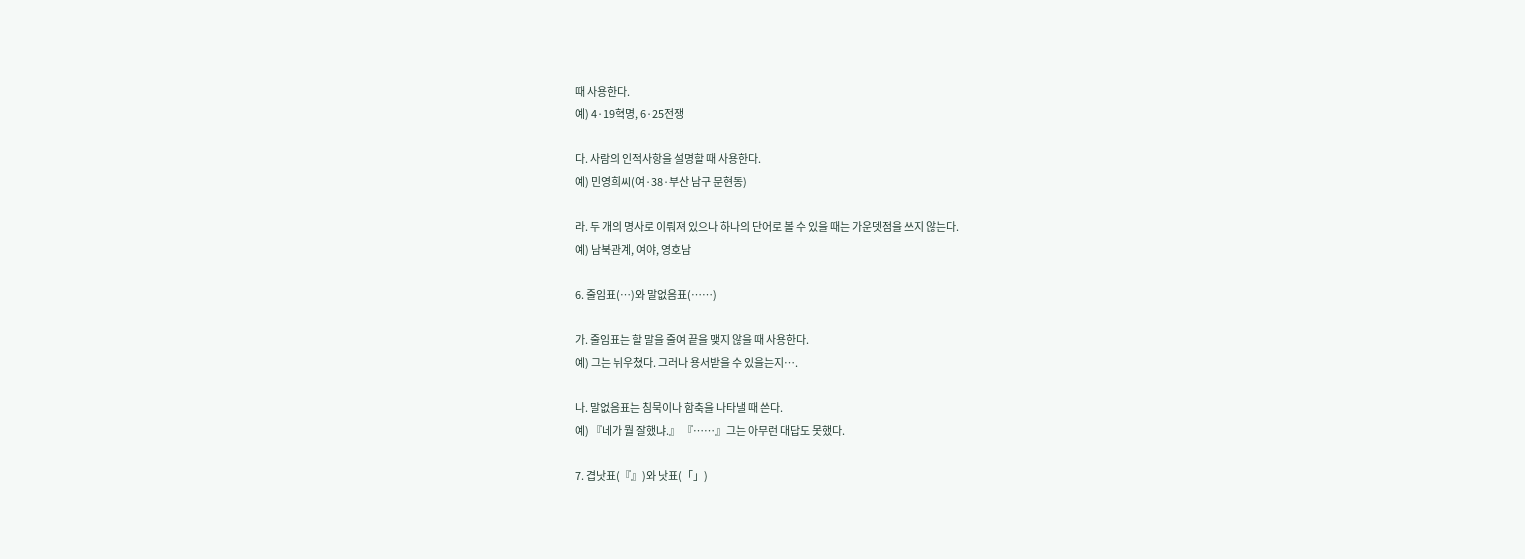때 사용한다.
예) 4·19혁명, 6·25전쟁

다. 사람의 인적사항을 설명할 때 사용한다.
예) 민영희씨(여·38·부산 남구 문현동)

라. 두 개의 명사로 이뤄져 있으나 하나의 단어로 볼 수 있을 때는 가운뎃점을 쓰지 않는다.
예) 남북관계, 여야, 영호남

6. 줄임표(…)와 말없음표(……)

가. 줄임표는 할 말을 줄여 끝을 맺지 않을 때 사용한다.
예) 그는 뉘우쳤다. 그러나 용서받을 수 있을는지….

나. 말없음표는 침묵이나 함축을 나타낼 때 쓴다.
예) 『네가 뭘 잘했냐.』 『……』그는 아무런 대답도 못했다.

7. 겹낫표(『』)와 낫표(「」)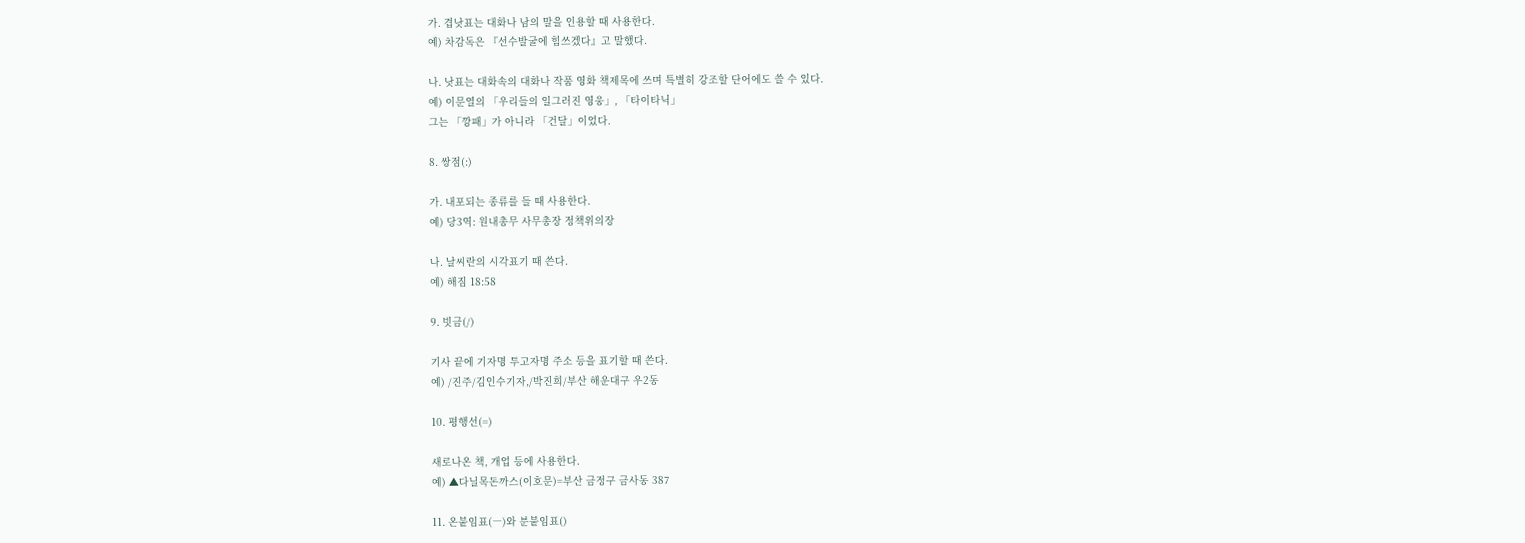가. 겹낫표는 대화나 남의 말을 인용할 때 사용한다.
예) 차감독은 『선수발굴에 힘쓰겠다』고 말했다.

나. 낫표는 대화속의 대화나 작품 영화 책제목에 쓰며 특별히 강조할 단어에도 쓸 수 있다.
예) 이문열의 「우리들의 일그러진 영웅」, 「타이타닉」
그는 「깡패」가 아니라 「건달」이었다.

8. 쌍점(:)

가. 내포되는 종류를 들 때 사용한다.
예) 당3역: 원내총무 사무총장 정책위의장

나. 날씨란의 시각표기 때 쓴다.
예) 해짐 18:58

9. 빗금(/)

기사 끝에 기자명 투고자명 주소 등을 표기할 때 쓴다.
예) /진주/김인수기자,/박진희/부산 해운대구 우2동

10. 평행선(=)

새로나온 책, 개업 등에 사용한다.
예) ▲다닐목돈까스(이호문)=부산 금정구 금사동 387

11. 온붙임표(―)와 분붙임표()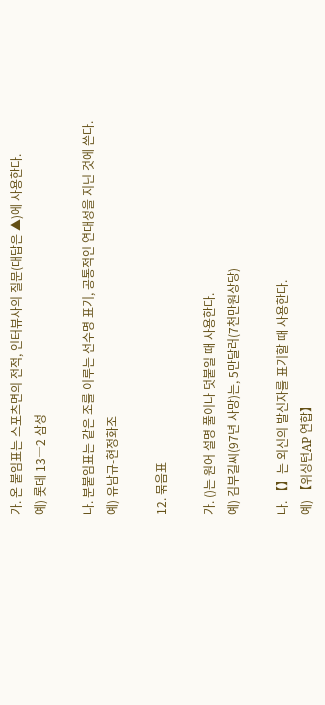가. 온 붙임표는 스포츠면의 전적, 인터뷰사의 질문(대답은 ▲)에 사용한다.
예) 롯데 13―2 삼성

나. 분붙임표는 같은 조를 이루는 선수명 표기, 공통적인 연대성을 지닌 것에 쓴다.
예) 유남규-현정화조

12. 묶음표

가. ()는 원어 설명 풀이나 덧붙일 때 사용한다.
예) 김부길씨(97년 사망)는, 5만달러(7천만원상당)

나. 【】는 외신의 발신자를 표기할 때 사용한다.
예) 【위싱턴AP 연합】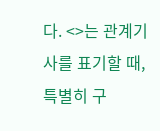다. <>는 관계기사를 표기할 때, 특별히 구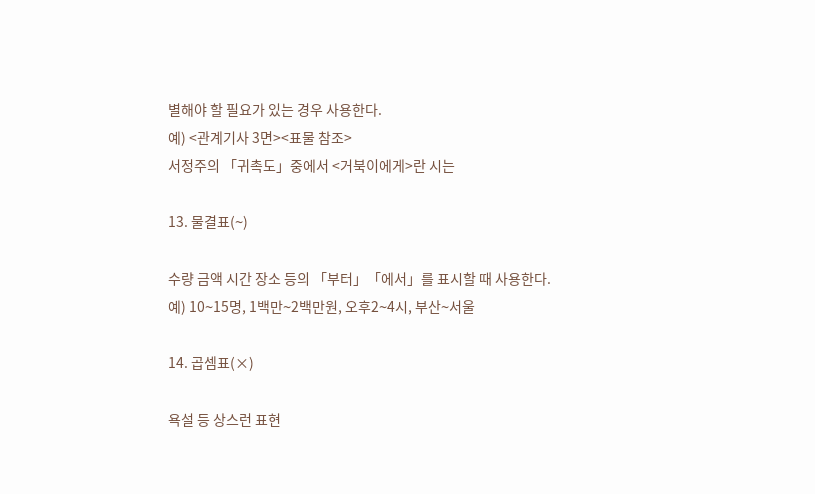별해야 할 필요가 있는 경우 사용한다.
예) <관계기사 3면><표물 참조>
서정주의 「귀촉도」중에서 <거북이에게>란 시는

13. 물결표(∼)

수량 금액 시간 장소 등의 「부터」「에서」를 표시할 때 사용한다.
예) 10∼15명, 1백만∼2백만원, 오후2∼4시, 부산∼서울

14. 곱셈표(×)

욕설 등 상스런 표현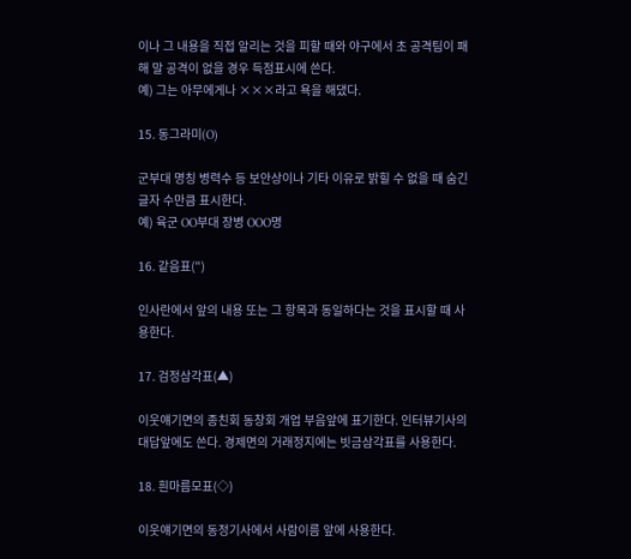이나 그 내용을 직접 알리는 것을 피할 때와 야구에서 초 공격팀이 패해 말 공격이 없을 경우 득점표시에 쓴다.
예) 그는 아무에게나 ×××라고 욕을 해댔다.

15. 동그라미(O)

군부대 명칭 병력수 등 보안상이나 기타 이유로 밝힐 수 없을 때 숨긴 글자 수만큼 표시한다.
예) 육군 OO부대 장병 OOO명

16. 같음표(")

인사란에서 앞의 내용 또는 그 항목과 동일하다는 것을 표시할 때 사용한다.

17. 검정삼각표(▲)

이웃얘기면의 종친회 동창회 개업 부음앞에 표기한다. 인터뷰기사의 대답앞에도 쓴다. 경제면의 거래정지에는 빗금삼각표를 사용한다.

18. 흰마름모표(◇)

이웃얘기면의 동정기사에서 사람이름 앞에 사용한다.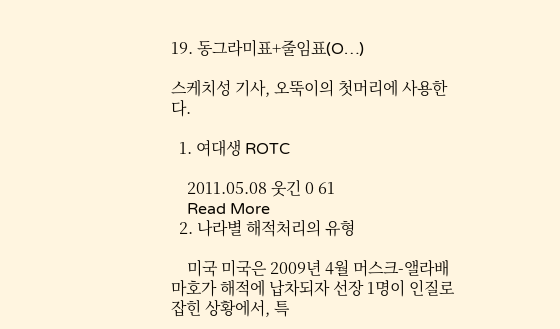19. 동그라미표+줄임표(O…)

스케치성 기사, 오뚝이의 첫머리에 사용한다.

  1. 여대생 ROTC

    2011.05.08 웃긴 0 61
    Read More
  2. 나라별 해적처리의 유형

    미국 미국은 2009년 4월 머스크-앨라배마호가 해적에 납차되자 선장 1명이 인질로 잡힌 상황에서, 특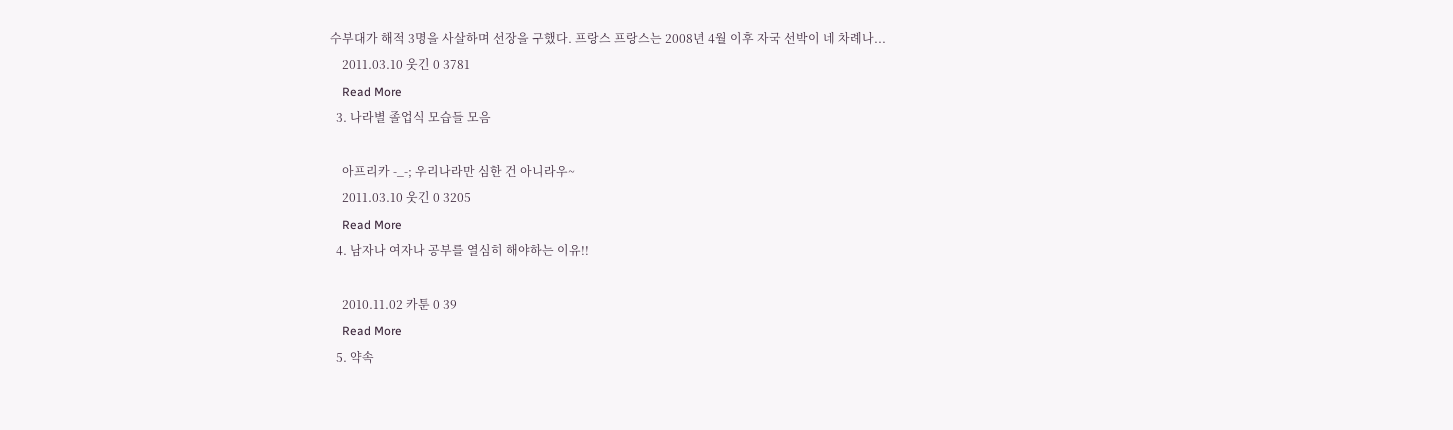수부대가 해적 3명을 사살하며 선장을 구했다. 프랑스 프랑스는 2008년 4월 이후 자국 선박이 네 차례나...
    2011.03.10 웃긴 0 3781
    Read More
  3. 나라별 졸업식 모습들 모음

    아프리카 -_-; 우리나라만 심한 건 아니라우~
    2011.03.10 웃긴 0 3205
    Read More
  4. 남자나 여자나 공부를 열심히 해야하는 이유!!

    2010.11.02 카툰 0 39
    Read More
  5. 약속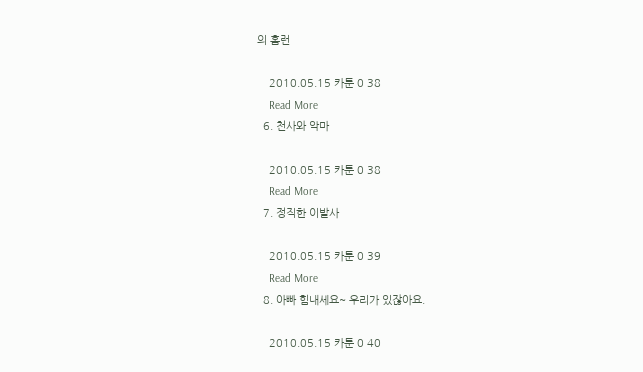의 홈런

    2010.05.15 카툰 0 38
    Read More
  6. 천사와 악마

    2010.05.15 카툰 0 38
    Read More
  7. 정직한 이발사

    2010.05.15 카툰 0 39
    Read More
  8. 아빠 힘내세요~ 우리가 있잖아요.

    2010.05.15 카툰 0 40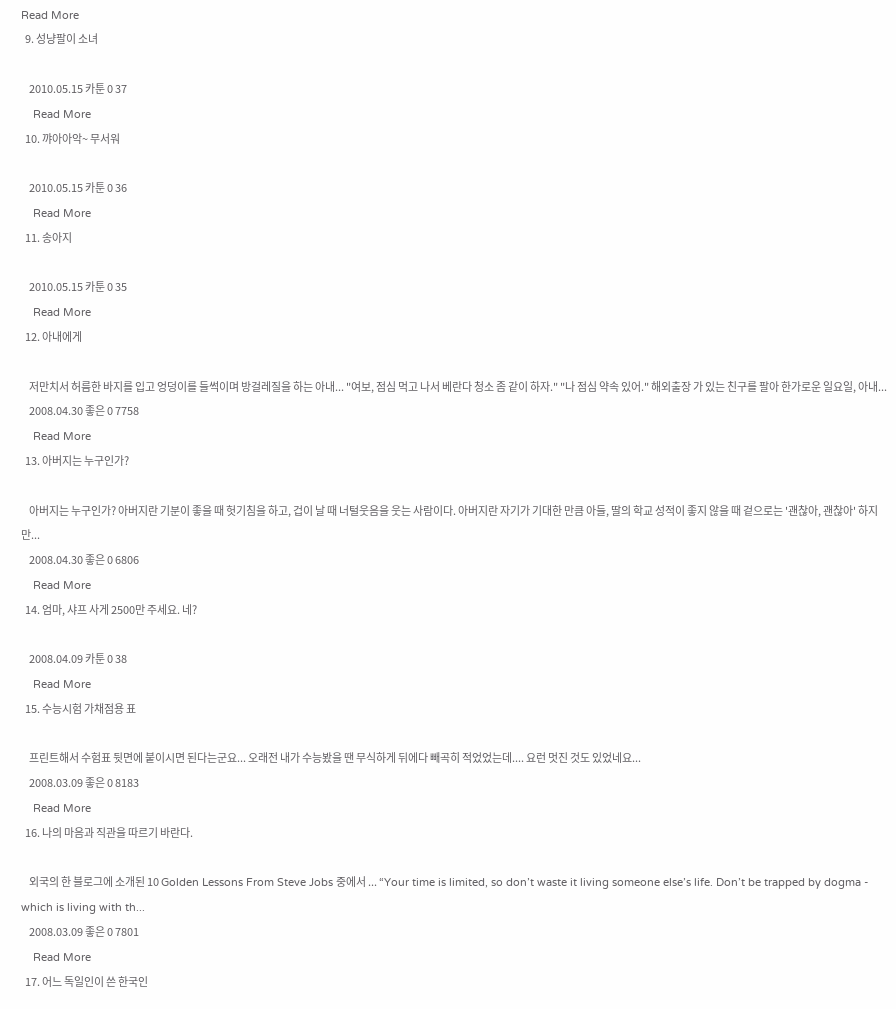Read More
  9. 성냥팔이 소녀

    2010.05.15 카툰 0 37
    Read More
  10. 꺄아아악~ 무서워

    2010.05.15 카툰 0 36
    Read More
  11. 송아지

    2010.05.15 카툰 0 35
    Read More
  12. 아내에게

    저만치서 허름한 바지를 입고 엉덩이를 들썩이며 방걸레질을 하는 아내... "여보, 점심 먹고 나서 베란다 청소 좀 같이 하자." "나 점심 약속 있어." 해외출장 가 있는 친구를 팔아 한가로운 일요일, 아내...
    2008.04.30 좋은 0 7758
    Read More
  13. 아버지는 누구인가?

    아버지는 누구인가? 아버지란 기분이 좋을 때 헛기침을 하고, 겁이 날 때 너털웃음을 웃는 사람이다. 아버지란 자기가 기대한 만큼 아들, 딸의 학교 성적이 좋지 않을 때 겉으로는 '괜찮아, 괜찮아' 하지만...
    2008.04.30 좋은 0 6806
    Read More
  14. 엄마, 샤프 사게 2500만 주세요. 네?

    2008.04.09 카툰 0 38
    Read More
  15. 수능시험 가채점용 표

    프린트해서 수험표 뒷면에 붙이시면 된다는군요... 오래전 내가 수능봤을 땐 무식하게 뒤에다 빼곡히 적었었는데.... 요런 멋진 것도 있었네요...
    2008.03.09 좋은 0 8183
    Read More
  16. 나의 마음과 직관을 따르기 바란다.

    외국의 한 블로그에 소개된 10 Golden Lessons From Steve Jobs 중에서 ... “Your time is limited, so don’t waste it living someone else’s life. Don’t be trapped by dogma - which is living with th...
    2008.03.09 좋은 0 7801
    Read More
  17. 어느 독일인이 쓴 한국인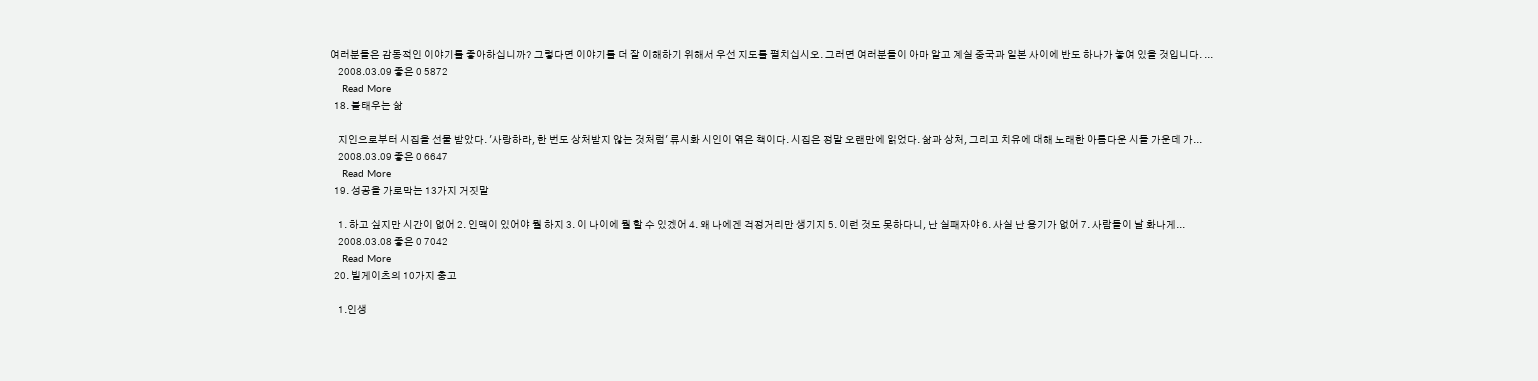여러분들은 감동적인 이야기를 좋아하십니까? 그렇다면 이야기를 더 잘 이해하기 위해서 우선 지도를 펼치십시오. 그러면 여러분들이 아마 알고 계실 중국과 일본 사이에 반도 하나가 놓여 있을 것입니다. ...
    2008.03.09 좋은 0 5872
    Read More
  18. 불태우는 삶

    지인으로부터 시집을 선물 받았다. '사랑하라, 한 번도 상처받지 않는 것처럼' 류시화 시인이 엮은 책이다. 시집은 정말 오랜만에 읽었다. 삶과 상처, 그리고 치유에 대해 노래한 아름다운 시들 가운데 가...
    2008.03.09 좋은 0 6647
    Read More
  19. 성공을 가로막는 13가지 거짓말

    1. 하고 싶지만 시간이 없어 2. 인맥이 있어야 뭘 하지 3. 이 나이에 뭘 할 수 있겠어 4. 왜 나에겐 걱정거리만 생기지 5. 이런 것도 못하다니, 난 실패자야 6. 사실 난 용기가 없어 7. 사람들이 날 화나게...
    2008.03.08 좋은 0 7042
    Read More
  20. 빌게이츠의 10가지 충고

    1.인생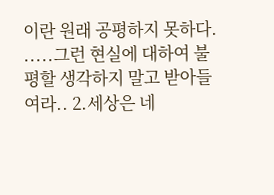이란 원래 공평하지 못하다. .....그런 현실에 대하여 불평할 생각하지 말고 받아들여라.. 2.세상은 네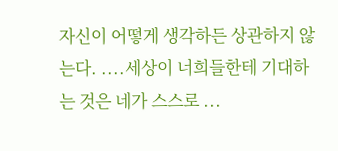자신이 어떻게 생각하든 상관하지 않는다. ....세상이 너희들한테 기대하는 것은 네가 스스로 ...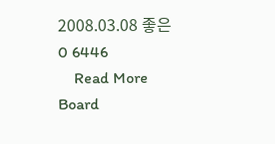2008.03.08 좋은 0 6446
    Read More
Board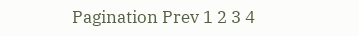Pagination Prev 1 2 3 4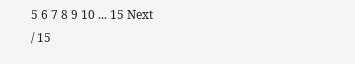5 6 7 8 9 10 ... 15 Next
/ 15